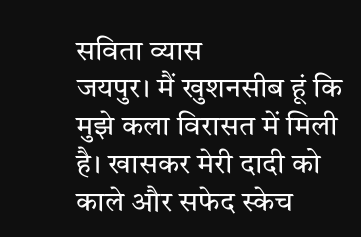सविता व्यास
जयपुर। मैं खुशनसीब हूं कि मुझे कला विरासत में मिली है। खासकर मेरी दादी को काले और सफेद स्केच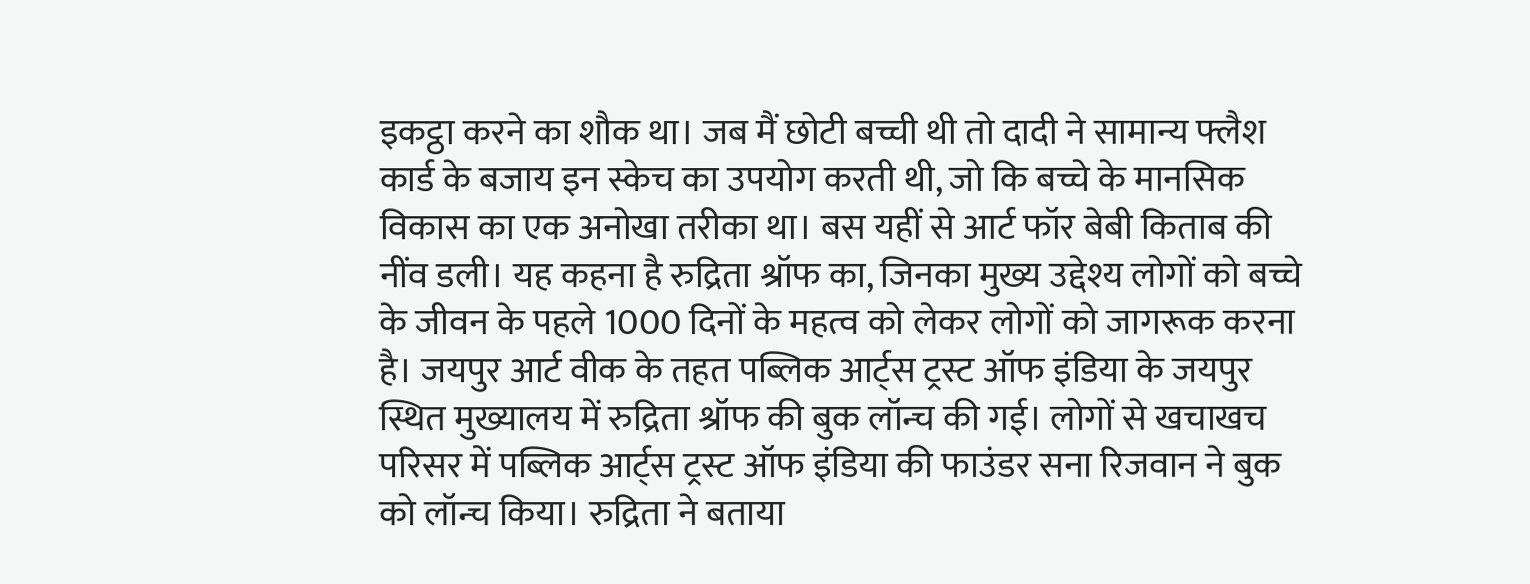इकट्ठा करने का शौक था। जब मैं छोटी बच्ची थी तो दादी ने सामान्य फ्लैश कार्ड के बजाय इन स्केच का उपयोग करती थी, जो कि बच्चे के मानसिक विकास का एक अनोखा तरीका था। बस यहीं से आर्ट फॉर बेबी किताब की नींव डली। यह कहना है रुद्रिता श्रॉफ का, जिनका मुख्य उद्देश्य लोगों को बच्चे के जीवन के पहले 1000 दिनों के महत्व को लेकर लोगों को जागरूक करना है। जयपुर आर्ट वीक के तहत पब्लिक आर्ट्स ट्रस्ट ऑफ इंडिया के जयपुर स्थित मुख्यालय में रुद्रिता श्रॉफ की बुक लॉन्च की गई। लोगों से खचाखच परिसर में पब्लिक आर्ट्स ट्रस्ट ऑफ इंडिया की फाउंडर सना रिजवान ने बुक को लॉन्च किया। रुद्रिता ने बताया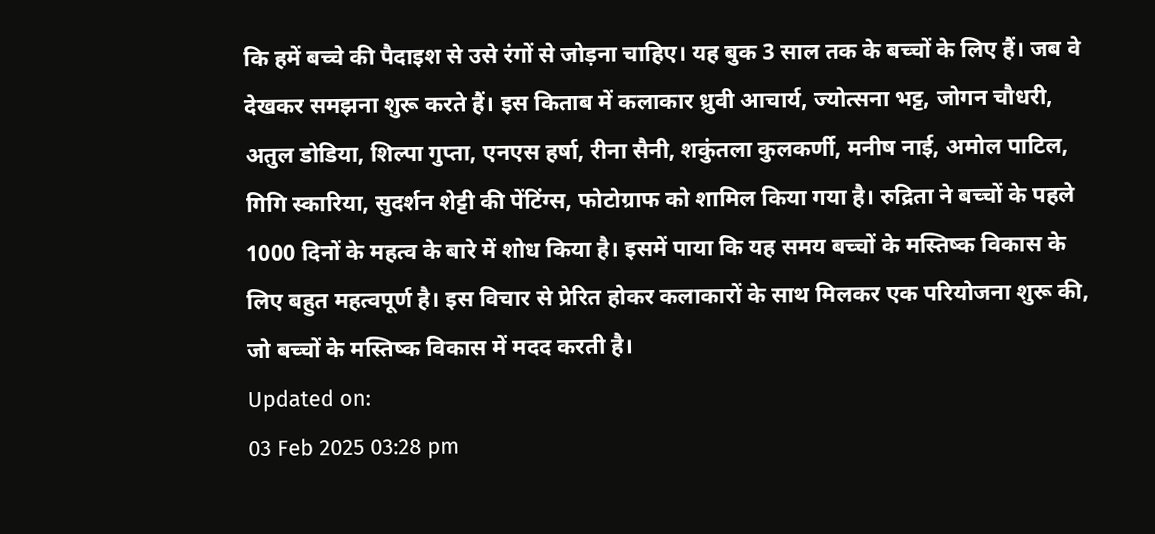कि हमें बच्चे की पैदाइश से उसे रंगों से जोड़ना चाहिए। यह बुक 3 साल तक के बच्चों के लिए हैं। जब वे देखकर समझना शुरू करते हैं। इस किताब में कलाकार ध्रुवी आचार्य, ज्योत्सना भट्ट, जोगन चौधरी, अतुल डोडिया, शिल्पा गुप्ता, एनएस हर्षा, रीना सैनी, शकुंतला कुलकर्णी, मनीष नाई, अमोल पाटिल, गिगि स्कारिया, सुदर्शन शेट्टी की पेंटिंग्स, फोटोग्राफ को शामिल किया गया है। रुद्रिता ने बच्चों के पहले 1000 दिनों के महत्व के बारे में शोध किया है। इसमें पाया कि यह समय बच्चों के मस्तिष्क विकास के लिए बहुत महत्वपूर्ण है। इस विचार से प्रेरित होकर कलाकारों के साथ मिलकर एक परियोजना शुरू की, जो बच्चों के मस्तिष्क विकास में मदद करती है।
Updated on:
03 Feb 2025 03:28 pm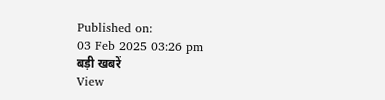Published on:
03 Feb 2025 03:26 pm
बड़ी खबरें
View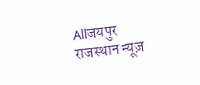Allजयपुर
राजस्थान न्यूज़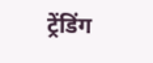ट्रेंडिंग